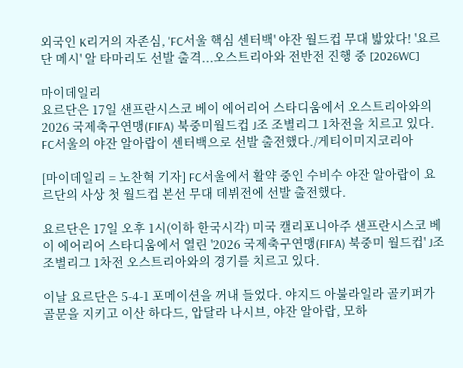외국인 K리거의 자존심, 'FC서울 핵심 센터백' 야잔 월드컵 무대 밟았다! '요르단 메시' 알 타마리도 선발 출격...오스트리아와 전반전 진행 중 [2026WC]

마이데일리
요르단은 17일 샌프란시스코 베이 에어리어 스타디움에서 오스트리아와의 2026 국제축구연맹(FIFA) 북중미월드컵 J조 조별리그 1차전을 치르고 있다. FC서울의 야잔 알아랍이 센터백으로 선발 출전했다./게티이미지코리아

[마이데일리 = 노찬혁 기자] FC서울에서 활약 중인 수비수 야잔 알아랍이 요르단의 사상 첫 월드컵 본선 무대 데뷔전에 선발 출전했다.

요르단은 17일 오후 1시(이하 한국시각) 미국 캘리포니아주 샌프란시스코 베이 에어리어 스타디움에서 열린 '2026 국제축구연맹(FIFA) 북중미 월드컵' J조 조별리그 1차전 오스트리아와의 경기를 치르고 있다.

이날 요르단은 5-4-1 포메이션을 꺼내 들었다. 야지드 아불라일라 골키퍼가 골문을 지키고 이산 하다드, 압달라 나시브, 야잔 알아랍, 모하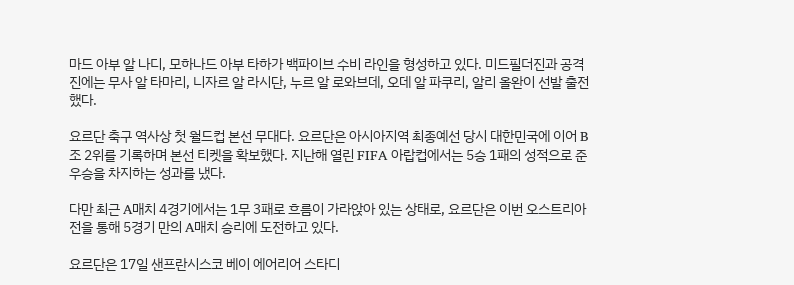마드 아부 알 나디, 모하나드 아부 타하가 백파이브 수비 라인을 형성하고 있다. 미드필더진과 공격진에는 무사 알 타마리, 니자르 알 라시단, 누르 알 로와브데, 오데 알 파쿠리, 알리 올완이 선발 출전했다.

요르단 축구 역사상 첫 월드컵 본선 무대다. 요르단은 아시아지역 최종예선 당시 대한민국에 이어 B조 2위를 기록하며 본선 티켓을 확보했다. 지난해 열린 FIFA 아랍컵에서는 5승 1패의 성적으로 준우승을 차지하는 성과를 냈다.

다만 최근 A매치 4경기에서는 1무 3패로 흐름이 가라앉아 있는 상태로, 요르단은 이번 오스트리아전을 통해 5경기 만의 A매치 승리에 도전하고 있다.

요르단은 17일 샌프란시스코 베이 에어리어 스타디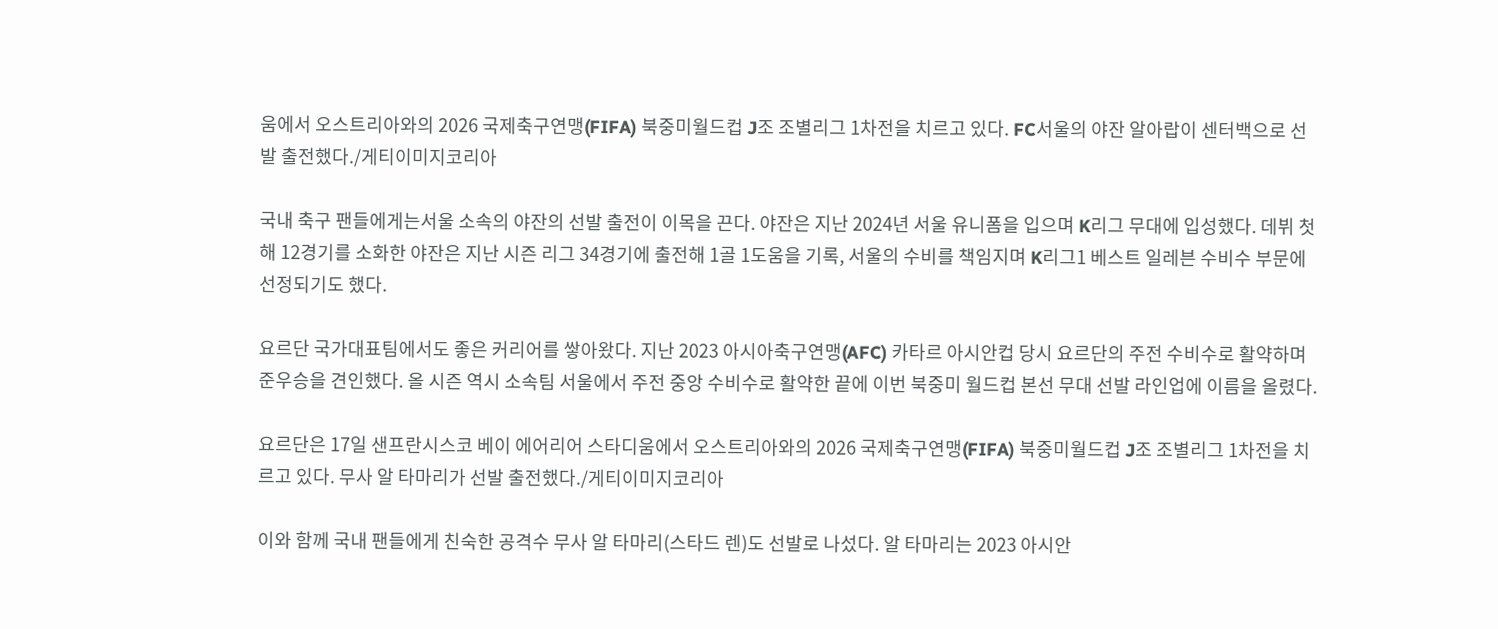움에서 오스트리아와의 2026 국제축구연맹(FIFA) 북중미월드컵 J조 조별리그 1차전을 치르고 있다. FC서울의 야잔 알아랍이 센터백으로 선발 출전했다./게티이미지코리아

국내 축구 팬들에게는서울 소속의 야잔의 선발 출전이 이목을 끈다. 야잔은 지난 2024년 서울 유니폼을 입으며 K리그 무대에 입성했다. 데뷔 첫해 12경기를 소화한 야잔은 지난 시즌 리그 34경기에 출전해 1골 1도움을 기록, 서울의 수비를 책임지며 K리그1 베스트 일레븐 수비수 부문에 선정되기도 했다.

요르단 국가대표팀에서도 좋은 커리어를 쌓아왔다. 지난 2023 아시아축구연맹(AFC) 카타르 아시안컵 당시 요르단의 주전 수비수로 활약하며 준우승을 견인했다. 올 시즌 역시 소속팀 서울에서 주전 중앙 수비수로 활약한 끝에 이번 북중미 월드컵 본선 무대 선발 라인업에 이름을 올렸다.

요르단은 17일 샌프란시스코 베이 에어리어 스타디움에서 오스트리아와의 2026 국제축구연맹(FIFA) 북중미월드컵 J조 조별리그 1차전을 치르고 있다. 무사 알 타마리가 선발 출전했다./게티이미지코리아

이와 함께 국내 팬들에게 친숙한 공격수 무사 알 타마리(스타드 렌)도 선발로 나섰다. 알 타마리는 2023 아시안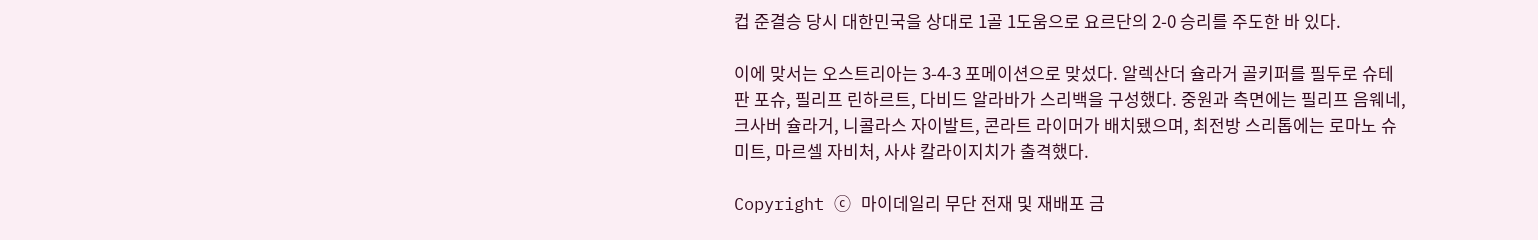컵 준결승 당시 대한민국을 상대로 1골 1도움으로 요르단의 2-0 승리를 주도한 바 있다.

이에 맞서는 오스트리아는 3-4-3 포메이션으로 맞섰다. 알렉산더 슐라거 골키퍼를 필두로 슈테판 포슈, 필리프 린하르트, 다비드 알라바가 스리백을 구성했다. 중원과 측면에는 필리프 음웨네, 크사버 슐라거, 니콜라스 자이발트, 콘라트 라이머가 배치됐으며, 최전방 스리톱에는 로마노 슈미트, 마르셀 자비처, 사샤 칼라이지치가 출격했다.

Copyright ⓒ 마이데일리 무단 전재 및 재배포 금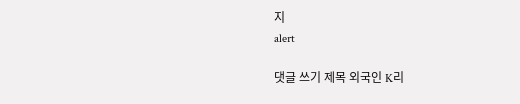지
alert

댓글 쓰기 제목 외국인 K리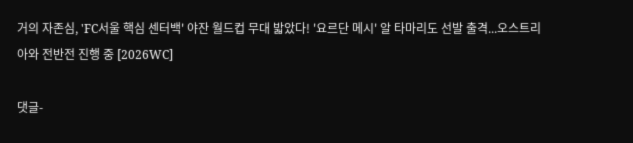거의 자존심, 'FC서울 핵심 센터백' 야잔 월드컵 무대 밟았다! '요르단 메시' 알 타마리도 선발 출격...오스트리아와 전반전 진행 중 [2026WC]

댓글-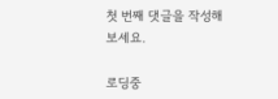첫 번째 댓글을 작성해 보세요.

로딩중